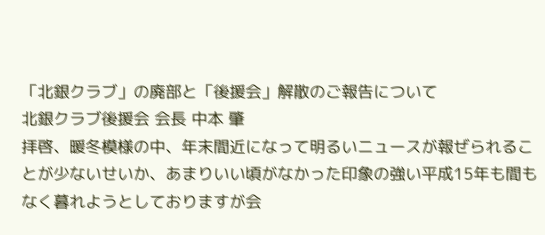「北銀クラブ」の廃部と「後援会」解散のご報告について
北銀クラブ後援会 会長 中本 肇
拝啓、暖冬模様の中、年末間近になって明るいニュースが報ぜられることが少ないせいか、あまりいい頃がなかった印象の強い平成15年も間もなく暮れようとしておりますが会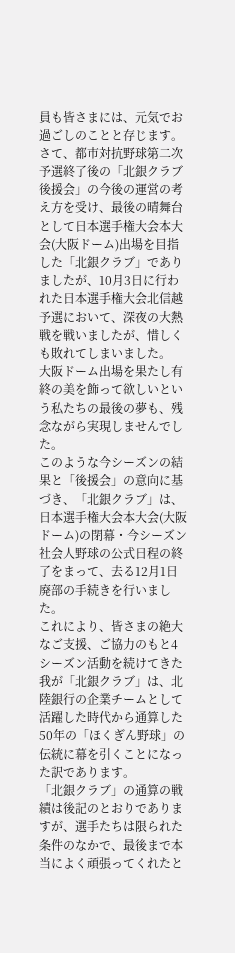員も皆さまには、元気でお過ごしのことと存じます。
さて、都市対抗野球第二次予選終了後の「北銀クラブ後援会」の今後の運営の考え方を受け、最後の晴舞台として日本選手権大会本大会(大阪ドーム)出場を目指した「北銀クラブ」でありましたが、10月3日に行われた日本選手権大会北信越予選において、深夜の大熱戦を戦いましたが、惜しくも敗れてしまいました。
大阪ドーム出場を果たし有終の美を飾って欲しいという私たちの最後の夢も、残念ながら実現しませんでした。
このような今シーズンの結果と「後援会」の意向に基づき、「北銀クラブ」は、日本選手権大会本大会(大阪ドーム)の閉幕・今シーズン社会人野球の公式日程の終了をまって、去る12月1日廃部の手続きを行いました。
これにより、皆さまの絶大なご支援、ご協力のもと4シーズン活動を続けてきた我が「北銀クラブ」は、北陸銀行の企業チームとして活躍した時代から通算した50年の「ほくぎん野球」の伝統に幕を引くことになった訳であります。
「北銀クラブ」の通算の戦績は後記のとおりでありますが、選手たちは限られた条件のなかで、最後まで本当によく頑張ってくれたと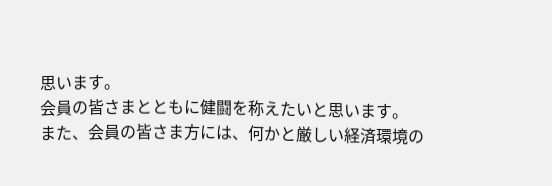思います。
会員の皆さまとともに健闘を称えたいと思います。
また、会員の皆さま方には、何かと厳しい経済環境の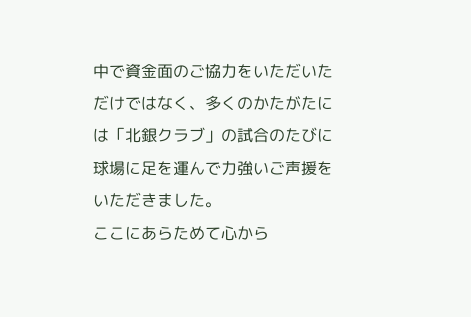中で資金面のご協力をいただいただけではなく、多くのかたがたには「北銀クラブ」の試合のたびに球場に足を運んで力強いご声援をいただきました。
ここにあらためて心から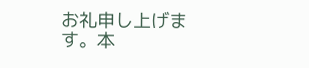お礼申し上げます。本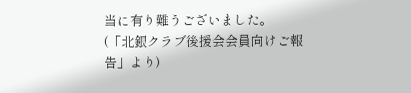当に有り難うございました。
(「北銀クラブ後援会会員向けご報告」より)